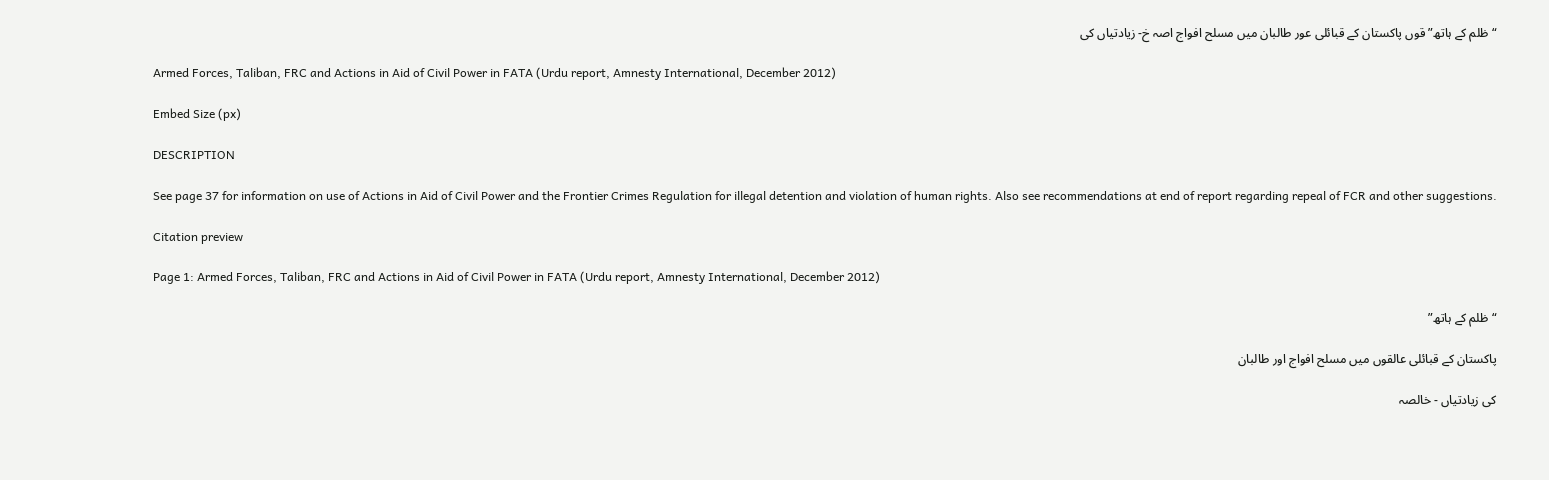“ظلم کے ہاتھ”قوں پاکستان کے قبائلی عور طالبان میں مسلح افواج اصہ خ- زیادتیاں کی

Armed Forces, Taliban, FRC and Actions in Aid of Civil Power in FATA (Urdu report, Amnesty International, December 2012)

Embed Size (px)

DESCRIPTION

See page 37 for information on use of Actions in Aid of Civil Power and the Frontier Crimes Regulation for illegal detention and violation of human rights. Also see recommendations at end of report regarding repeal of FCR and other suggestions.

Citation preview

Page 1: Armed Forces, Taliban, FRC and Actions in Aid of Civil Power in FATA (Urdu report, Amnesty International, December 2012)

“ظلم کے ہاتھ”

پاکستان کے قبائلی عالقوں میں مسلح افواج اور طالبان

کی زیادتیاں - خالصہ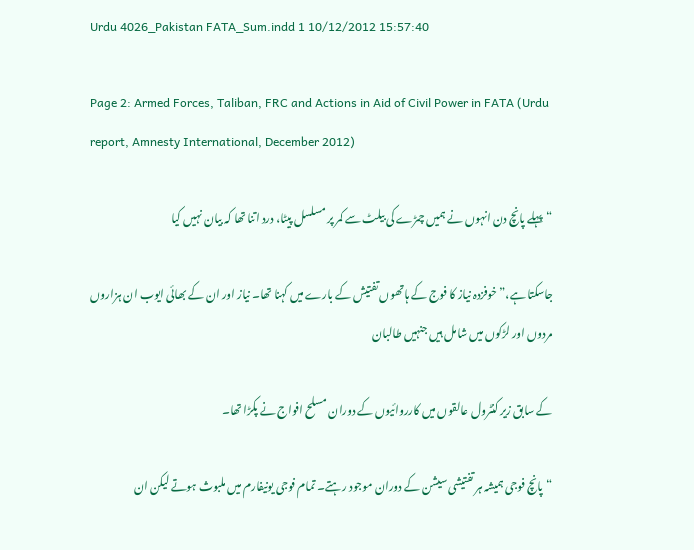Urdu 4026_Pakistan FATA_Sum.indd 1 10/12/2012 15:57:40

Page 2: Armed Forces, Taliban, FRC and Actions in Aid of Civil Power in FATA (Urdu report, Amnesty International, December 2012)

“پہلے پانچ دن انہوں نے ہمیں چمڑے کی بیلٹ سے کمر پر مسلسل پیٹا، درد اتنا تھا کہ بیان نہیں کیا

جاسکتا ہے،” خوفزدہ نیاز کا فوج کے ہاتھوں تفتیش کے بارے میں کہنا تھا۔ نیاز اور ان کے بھائی ایوب ان ہزاروں مردوں اور لڑکوں میں شامل ہیں جنہیں طالبان

کے سابق زیر کنٹرول عالقوں میں کارروائیوں کے دوران مسلح افواج نے پکڑا تھا۔

“پانچ فوجی ہمیشہ ہر تفتیشی سیشن کے دوران موجود رہتے۔ تمام فوجی یونیفارم میں ملبوث ہوتے لیکن ان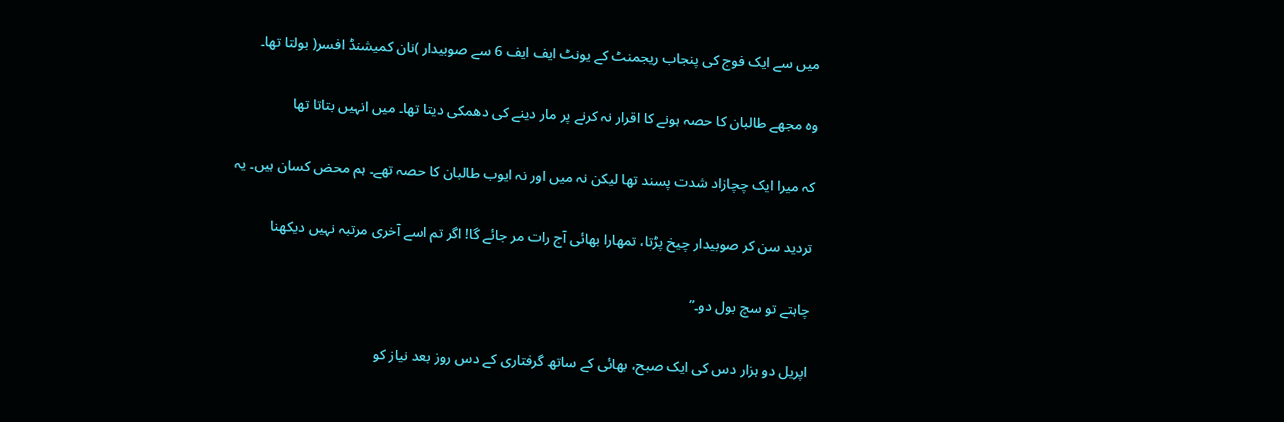میں سے ایک فوج کی پنجاب ریجمنٹ کے یونٹ ایف ایف 6 سے صوبیدار )نان کمیشنڈ افسر( بولتا تھا۔

وہ مجھے طالبان کا حصہ ہونے کا اقرار نہ کرنے پر مار دینے کی دھمکی دیتا تھا۔ میں انہیں بتاتا تھا

کہ میرا ایک چچازاد شدت پسند تھا لیکن نہ میں اور نہ ایوب طالبان کا حصہ تھے۔ ہم محض کسان ہیں۔ یہ

تردید سن کر صوبیدار چیخ پڑتا، تمھارا بھائی آج رات مر جائے گا! اگر تم اسے آخری مرتبہ نہیں دیکھنا

چاہتے تو سچ بول دو۔”

اپریل دو ہزار دس کی ایک صبح، بھائی کے ساتھ گرفتاری کے دس روز بعد نیاز کو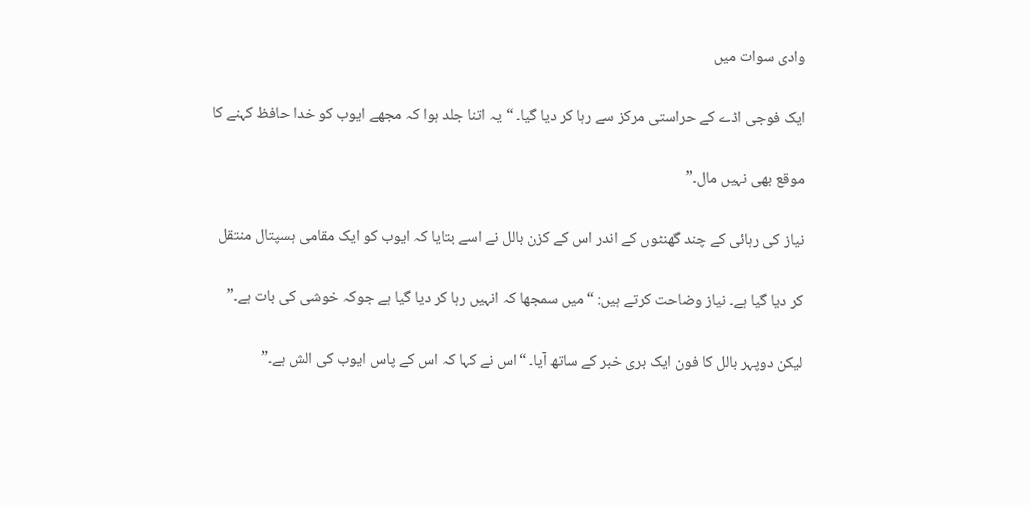وادی سوات میں

ایک فوجی اڈے کے حراستی مرکز سے رہا کر دیا گیا۔ “یہ اتنا جلد ہوا کہ مجھے ایوب کو خدا حافظ کہنے کا

موقع بھی نہیں مال۔”

نیاز کی رہائی کے چند گھنٹوں کے اندر اس کے کزن بالل نے اسے بتایا کہ ایوب کو ایک مقامی ہسپتال منتقل

کر دیا گیا ہے۔ نیاز وضاحت کرتے ہیں: “میں سمجھا کہ انہیں رہا کر دیا گیا ہے جوکہ خوشی کی بات ہے۔”

لیکن دوپہر بالل کا فون ایک بری خبر کے ساتھ آیا۔ “اس نے کہا کہ اس کے پاس ایوب کی الش ہے۔”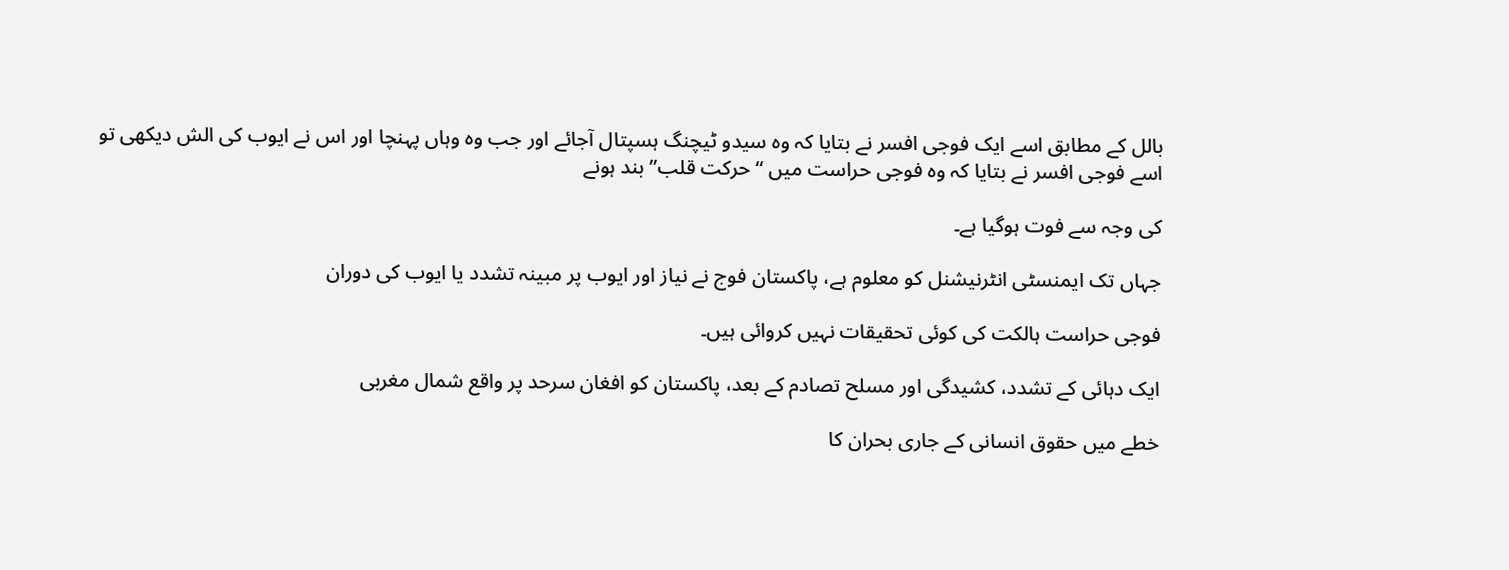بالل کے مطابق اسے ایک فوجی افسر نے بتایا کہ وہ سیدو ٹیچنگ ہسپتال آجائے اور جب وہ وہاں پہنچا اور اس نے ایوب کی الش دیکھی تو اسے فوجی افسر نے بتایا کہ وہ فوجی حراست میں “حرکت قلب” بند ہونے

کی وجہ سے فوت ہوگیا ہے۔

جہاں تک ایمنسٹی انٹرنیشنل کو معلوم ہے، پاکستان فوج نے نیاز اور ایوب پر مبینہ تشدد یا ایوب کی دوران

فوجی حراست ہالکت کی کوئی تحقیقات نہیں کروائی ہیں۔

ایک دہائی کے تشدد، کشیدگی اور مسلح تصادم کے بعد، پاکستان کو افغان سرحد پر واقع شمال مغربی

خطے میں حقوق انسانی کے جاری بحران کا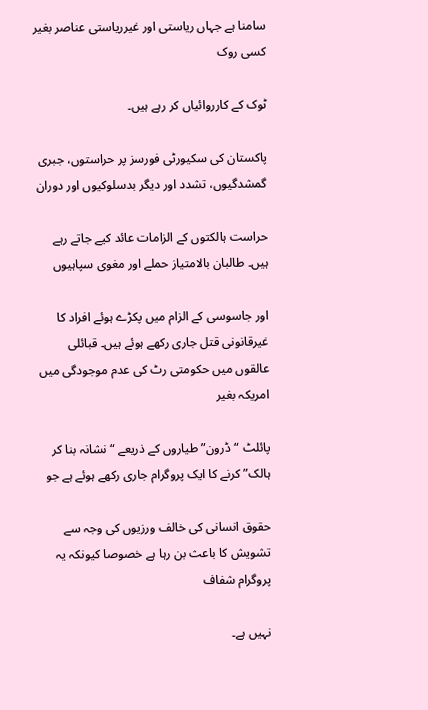سامنا ہے جہاں ریاستی اور غیرریاستی عناصر بغیر کسی روک

ٹوک کے کارروائیاں کر رہے ہیں۔

پاکستان کی سکیورٹی فورسز پر حراستوں، جبری گمشدگیوں، تشدد اور دیگر بدسلوکیوں اور دوران

حراست ہالکتوں کے الزامات عائد کیے جاتے رہے ہیں۔ طالبان بالامتیاز حملے اور مغوی سپاہیوں

اور جاسوسی کے الزام میں پکڑے ہوئے افراد کا غیرقانونی قتل جاری رکھے ہوئے ہیں۔ قبائلی عالقوں میں حکومتی رٹ کی عدم موجودگی میں امریکہ بغیر

پائلٹ “ڈرون” طیاروں کے ذریعے “نشانہ بنا کر ہالک” کرنے کا ایک پروگرام جاری رکھے ہوئے ہے جو

حقوق انسانی کی خالف ورزیوں کی وجہ سے تشویش کا باعث بن رہا ہے خصوصا کیونکہ یہ پروگرام شفاف

نہیں ہے۔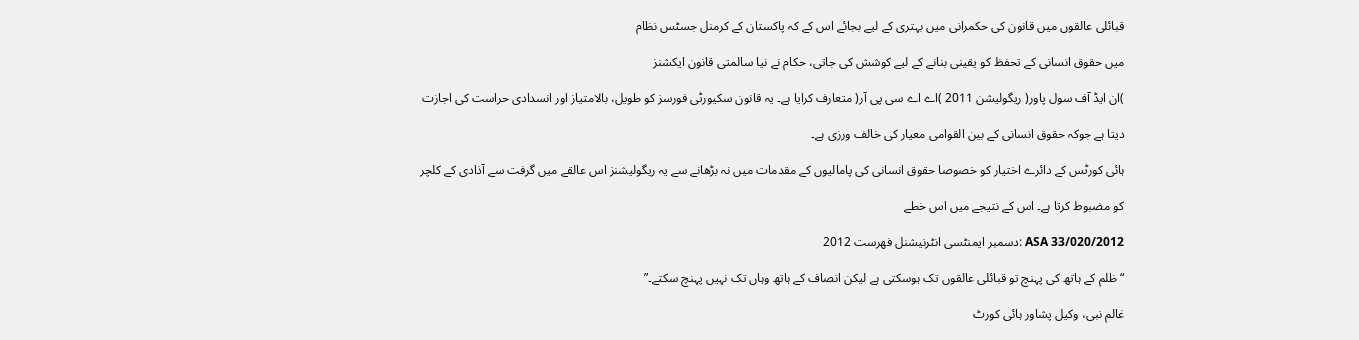قبائلی عالقوں میں قانون کی حکمرانی میں بہتری کے لیے بجائے اس کے کہ پاکستان کے کرمنل جسٹس نظام

میں حقوق انسانی کے تحفظ کو یقینی بنانے کے لیے کوشش کی جاتی، حکام نے نیا سالمتی قانون ایکشنز

)ان ایڈ آف سول پاور( ریگولیشن 2011 )اے اے سی پی آر( متعارف کرایا ہے۔ یہ قانون سکیورٹی فورسز کو طویل، بالامتیاز اور انسدادی حراست کی اجازت

دیتا ہے جوکہ حقوق انسانی کے بین القوامی معیار کی خالف ورزی ہے۔

ہائی کورٹس کے دائرے اختیار کو خصوصا حقوق انسانی کی پامالیوں کے مقدمات میں نہ بڑھانے سے یہ ریگولیشنز اس عالقے میں گرفت سے آذادی کے کلچر

کو مضبوط کرتا ہے۔ اس کے نتیجے میں اس خطے

ASA 33/020/2012 :دسمبر ایمنٹسی انٹرنیشنل فھرست 2012

“ظلم کے ہاتھ کی پہنچ تو قبائلی عالقوں تک ہوسکتی ہے لیکن انصاف کے ہاتھ وہاں تک نہیں پہنچ سکتے۔”

غالم نبی، وکیل پشاور ہائی کورٹ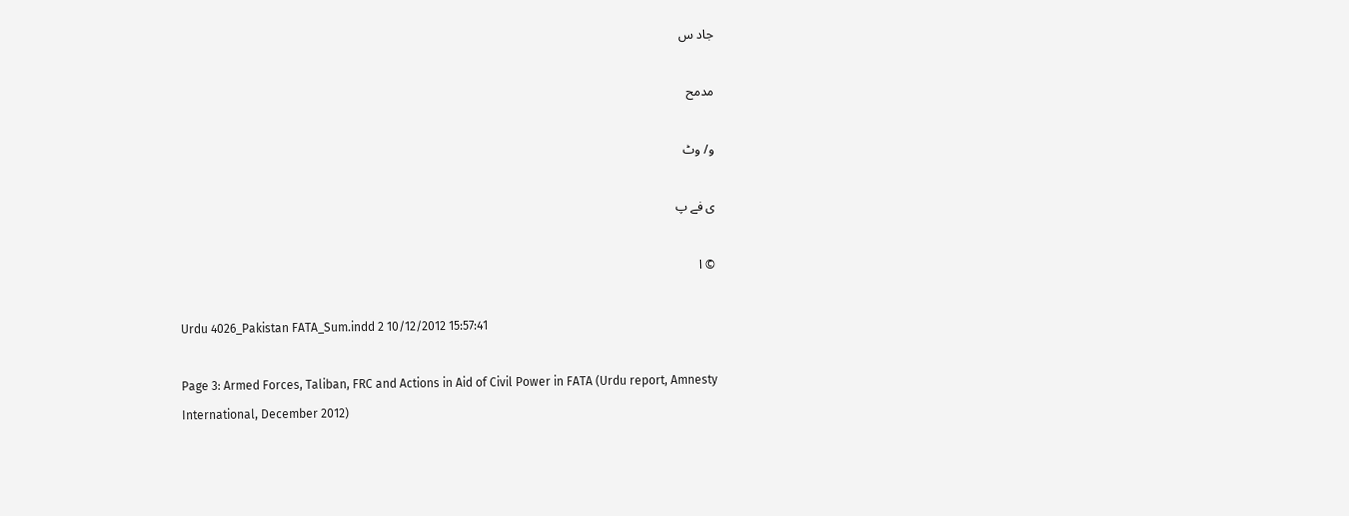جاد س

مدمح

و/ وٹ

ی فے پ

© ا

Urdu 4026_Pakistan FATA_Sum.indd 2 10/12/2012 15:57:41

Page 3: Armed Forces, Taliban, FRC and Actions in Aid of Civil Power in FATA (Urdu report, Amnesty International, December 2012)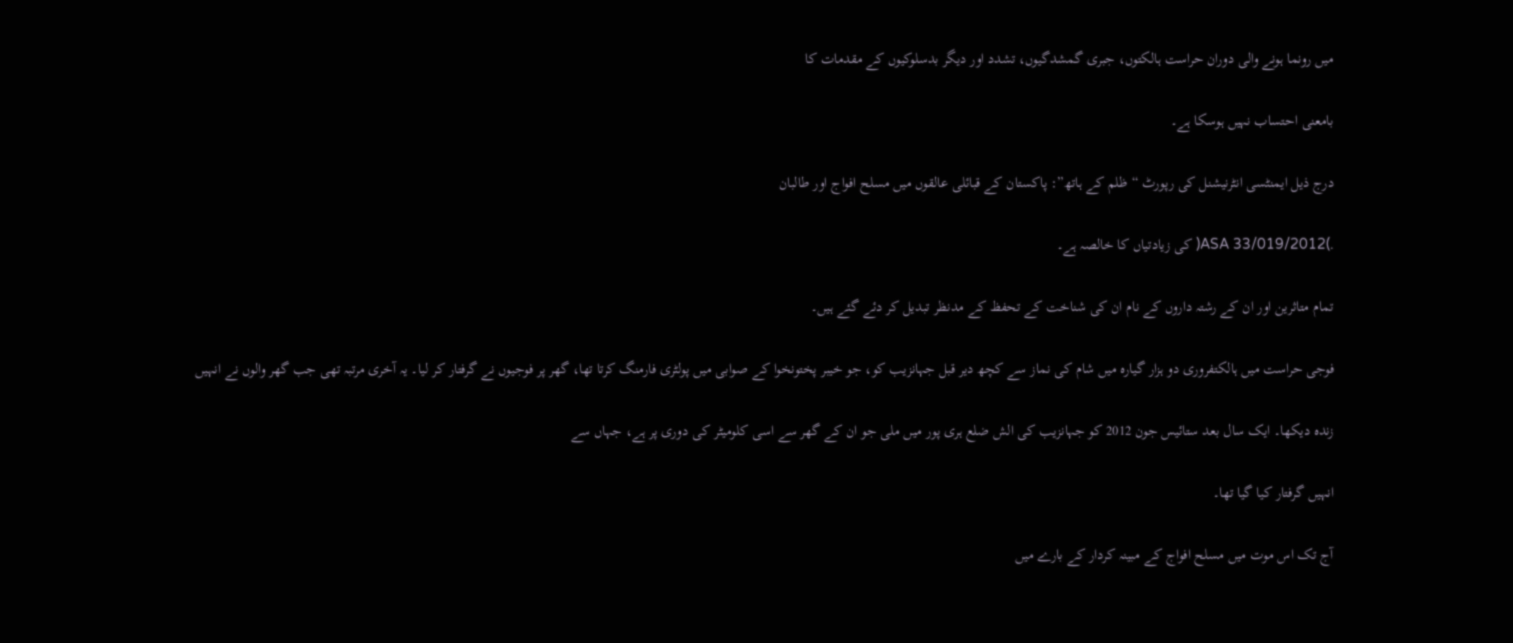میں رونما ہونے والی دوران حراست ہالکتوں، جبری گمشدگیوں، تشدد اور دیگر بدسلوکیوں کے مقدمات کا

بامعنی احتساب نہیں ہوسکا ہے۔

درج ذیل ایمنٹسی انٹرنیشنل کی رپورٹ “ظلم کے ہاتھ”: پاکستان کے قبائلی عالقوں میں مسلح افواج اور طالبان

.)ASA 33/019/2012( کی زیادتیاں کا خالصہ ہے۔

تمام متاثرین اور ان کے رشتہ داروں کے نام ان کی شناخت کے تحفظ کے مدنظر تبدیل کر دئے گئے ہیں۔

فوجی حراست میں ہالکتفروری دو ہزار گیارہ میں شام کی نماز سے کچھ دیر قبل جہانزیب کو، جو خیبر پختونخوا کے صوابی میں پولٹری فارمنگ کرتا تھا، گھر پر فوجیوں نے گرفتار کر لیا۔ یہ آخری مرتبہ تھی جب گھر والوں نے انہیں

زندہ دیکھا۔ ایک سال بعد ستائیس جون 2012 کو جہانزیب کی الش ضلع ہری پور میں ملی جو ان کے گھر سے اسی کلومیٹر کی دوری پر ہے، جہاں سے

انہیں گرفتار کیا گیا تھا۔

آج تک اس موت میں مسلح افواج کے مبینہ کردار کے بارے میں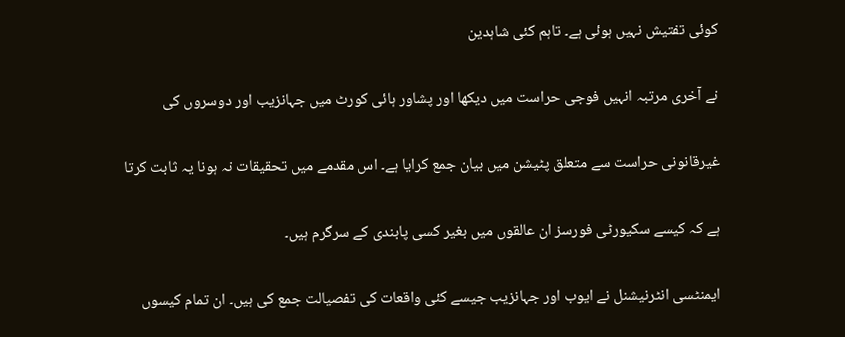کوئی تفتیش نہیں ہوئی ہے۔ تاہم کئی شاہدین

نے آخری مرتبہ انہیں فوجی حراست میں دیکھا اور پشاور ہائی کورٹ میں جہانزیب اور دوسروں کی

غیرقانونی حراست سے متعلق پٹیشن میں بیان جمع کرایا ہے۔ اس مقدمے میں تحقیقات نہ ہونا یہ ثابت کرتا

ہے کہ کیسے سکیورٹی فورسز ان عالقوں میں بغیر کسی پابندی کے سرگرم ہیں۔

ایمنٹسی انٹرنیشنل نے ایوب اور جہانزیب جیسے کئی واقعات کی تفصیالت جمع کی ہیں۔ ان تمام کیسوں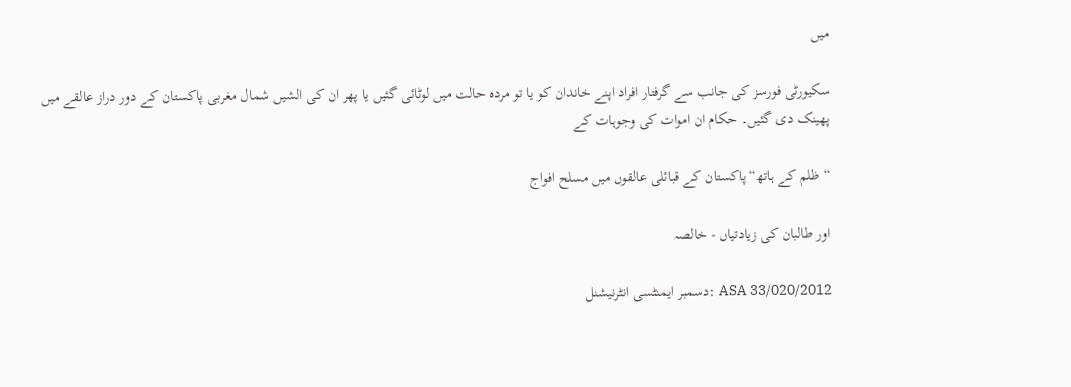میں

سکیورٹی فورسز کی جانب سے گرفتار افراد اپنے خاندان کو یا تو مردہ حالت میں لوٹائی گئیں یا پھر ان کی الشیں شمال مغربی پاکستان کے دور دراز عالقے میں پھینک دی گئیں۔ حکام ان اموات کی وجوہات کے

“ظلم کے ہاتھ“پاکستان کے قبائلی عالقوں میں مسلح افواج

اور طالبان کی زیادتیاں - خالصہ

ASA 33/020/2012 :دسمبر ایمنٹسی انٹرنیشنل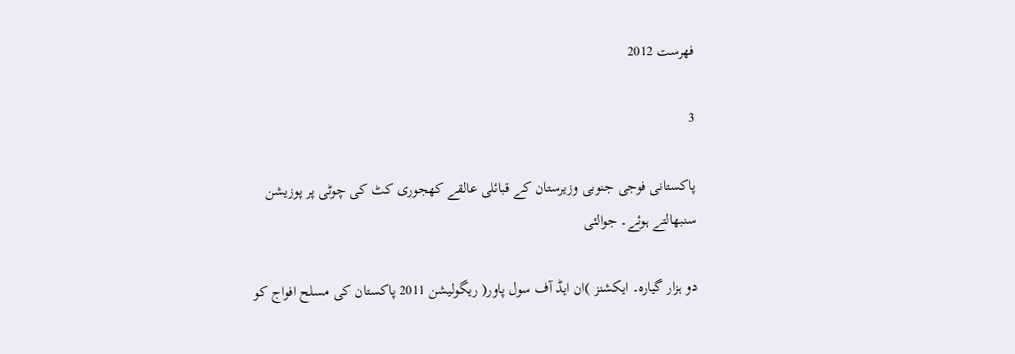فھرست 2012

3

پاکستانی فوجی جنوبی وزیرستان کے قبائلی عالقے کھجوری کٹ کی چوٹی پر پوزیشن سنبھالتے ہوئے۔ جوالئی

دو ہزار گیارہ۔ ایکشنز )ان ایڈ آف سول پاور( ریگولیشن 2011 پاکستان کی مسلح افواج کو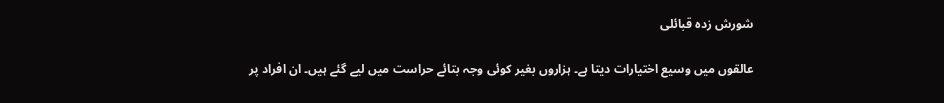شورش زدہ قبائلی

عالقوں میں وسیع اختیارات دیتا ہے۔ ہزاروں بغیر کوئی وجہ بتائے حراست میں لیے گئے ہیں۔ ان افراد پر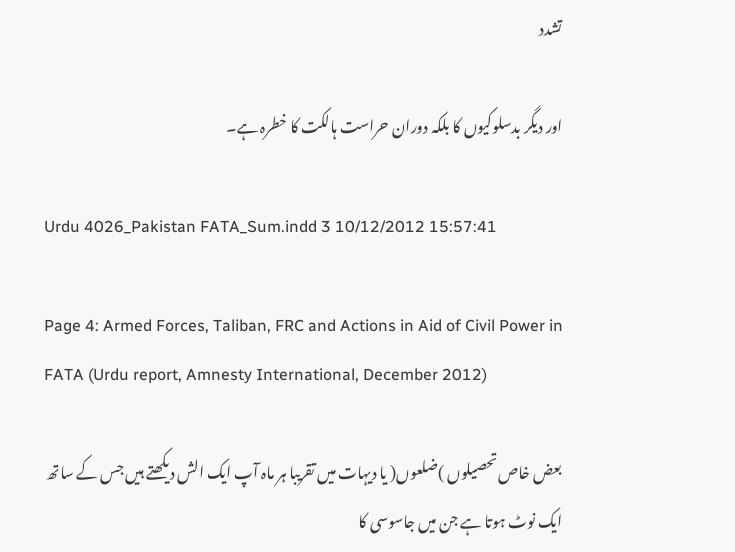تشدد

اور دیگر بدسلوکیوں کا بلکہ دوران حراست ہالکت کا خطرہ ہے۔

Urdu 4026_Pakistan FATA_Sum.indd 3 10/12/2012 15:57:41

Page 4: Armed Forces, Taliban, FRC and Actions in Aid of Civil Power in FATA (Urdu report, Amnesty International, December 2012)

بعض خاص تحصیلوں )ضلعوں( یا دیہات میں تقریبا ہر ماہ آپ ایک الش دیکھتے ہیں جس کے ساتھ ایک نوٹ ہوتا ہے جن میں جاسوسی کا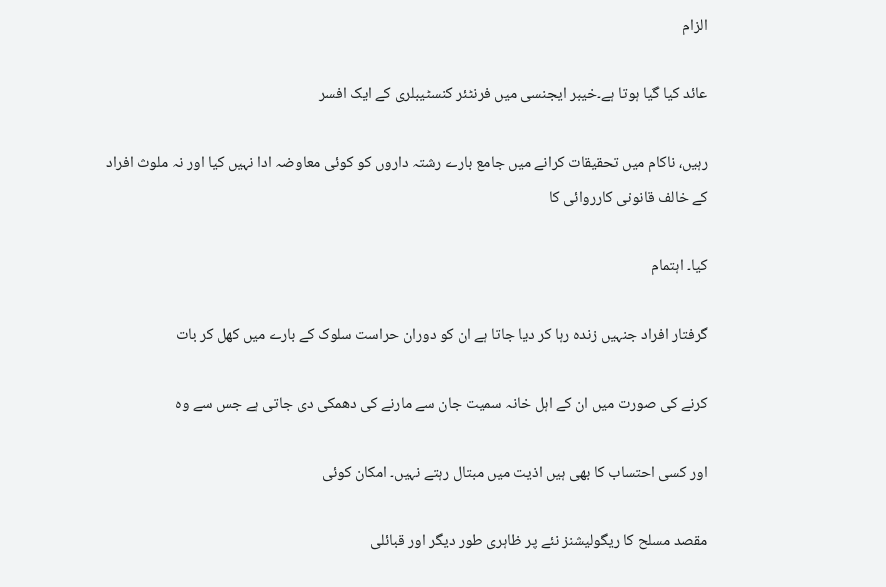الزام

عائد کیا گیا ہوتا ہے۔خیبر ایجنسی میں فرنٹئر کنسٹیبلری کے ایک افسر

رہیں، ناکام میں تحقیقات کرانے میں جامع بارے رشتہ داروں کو کوئی معاوضہ ادا نہیں کیا اور نہ ملوث افراد کے خالف قانونی کارروائی کا

کیا۔ اہتمام

گرفتار افراد جنہیں زندہ رہا کر دیا جاتا ہے ان کو دوران حراست سلوک کے بارے میں کھل کر بات

کرنے کی صورت میں ان کے اہل خانہ سمیت جان سے مارنے کی دھمکی دی جاتی ہے جس سے وہ

اور کسی احتساب کا بھی ہیں اذیت میں مبتال رہتے نہیں۔ امکان کوئی

مقصد مسلح کا ریگولیشنز نئے پر ظاہری طور دیگر اور قبائلی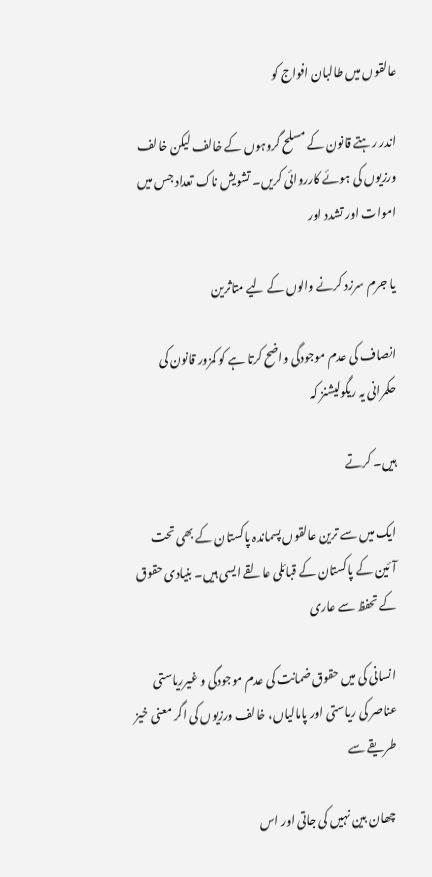عالقوں میں طالبان افواج کو

اندر رہتے قانون کے مسلح گروہوں کے خالف لیکن خالف ورزیوں کی ہوئے کارروائی کریں۔ تشویش ناک تعداد جس میں اموات اور تشدد اور

یا جرم سرزد کرنے والوں کے لیے متاثرین

انصاف کی عدم موجودگی واضح کرتا ہے کو کمزور قانون کی حکمرانی یہ ریگولیشنز کہ

ہیں۔ کرتے

ایک میں سے ترین عالقوں پسماندہ پاکستان کے بھی تحت آئین کے پاکستان کے قبائلی عالقے ایسی ہیں۔ بنیادی حقوق کے تحفظ سے عاری

انسانی کی میں حقوق ضمانت کی عدم موجودگی و غیرریاستی عناصر کی ریاستی اور پامالیاں، خالف ورزیوں کی اگر معنی خیز طریقے سے

چھان بین نہیں کی جاتی اور اس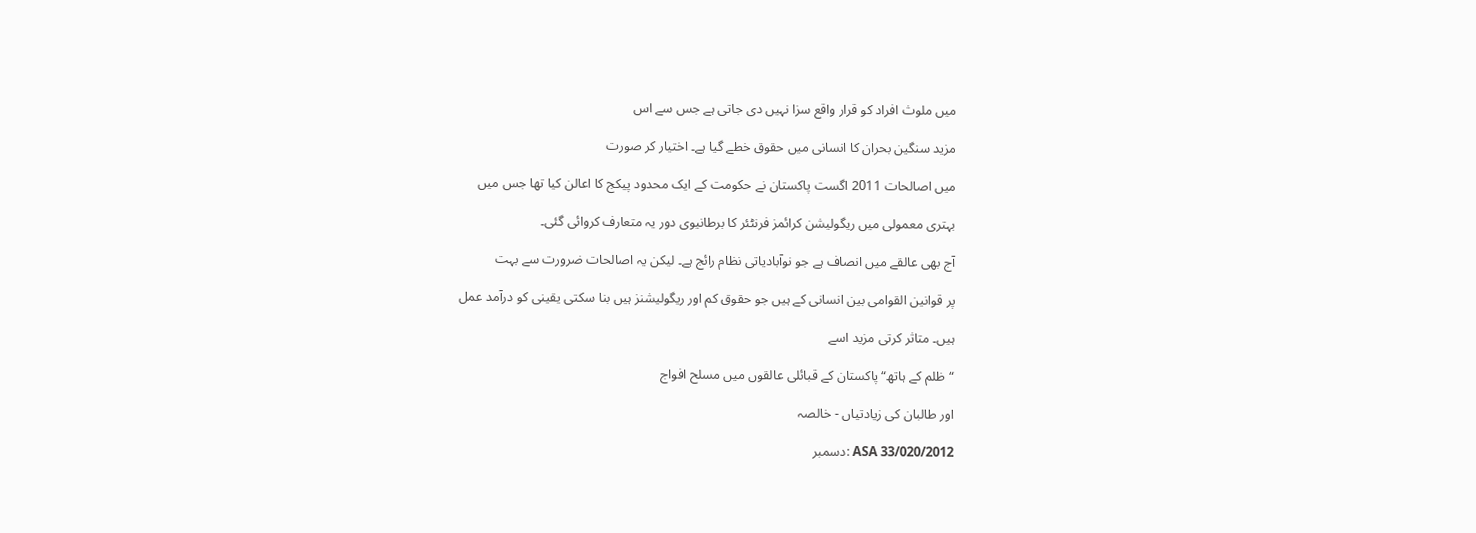میں ملوث افراد کو قرار واقع سزا نہیں دی جاتی ہے جس سے اس

مزید سنگین بحران کا انسانی میں حقوق خطے گیا ہے۔ اختیار کر صورت

میں اصالحات 2011 اگست پاکستان نے حکومت کے ایک محدود پیکج کا اعالن کیا تھا جس میں

بہتری معمولی میں ریگولیشن کرائمز فرنٹئر کا برطانیوی دور یہ متعارف کروائی گئی۔

آج بھی عالقے میں انصاف ہے جو نوآبادیاتی نظام رائج ہے۔ لیکن یہ اصالحات ضرورت سے بہت

پر قوانین القوامی بین انسانی کے ہیں جو حقوق کم اور ریگولیشنز ہیں بنا سکتی یقینی کو درآمد عمل

ہیں۔ متاثر کرتی مزید اسے

“ظلم کے ہاتھ“پاکستان کے قبائلی عالقوں میں مسلح افواج

اور طالبان کی زیادتیاں - خالصہ

ASA 33/020/2012 :دسمبر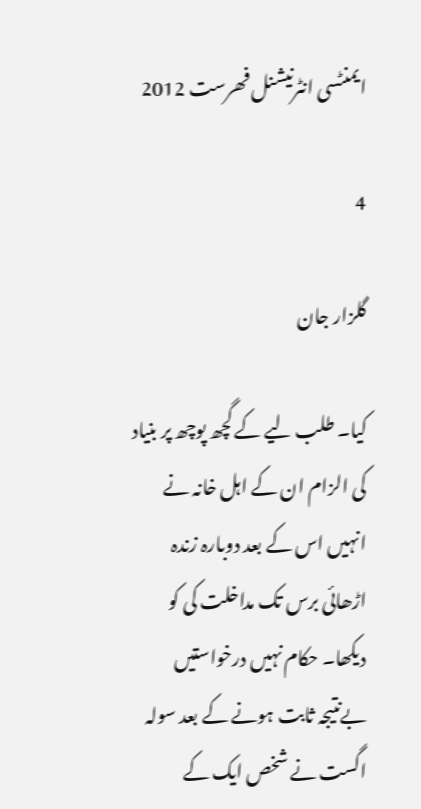ایمنٹسی انٹرنیشنل فھرست 2012

4

گلزار جان

کیا۔ طلب لیے کے گچھ پوچھ پر بنیاد کی الزام ان کے اہل خانہ نے انہیں اس کے بعد دوبارہ زندہ اڑھائی برس تک مداخلت کی کو دیکھا۔ حکام نہیں درخواستیں بےنتیجہ ثابت ہونے کے بعد سولہ اگست نے شخص ایک کے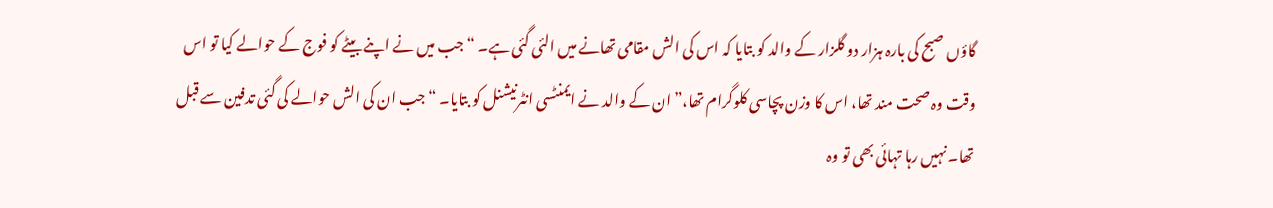گاؤں صبح کی بارہ ہزار دو گلزار کے والد کو بتایا کہ اس کی الش مقامی تھانے میں الئی گئی ہے۔ “جب میں نے اپنے بیٹے کو فوج کے حوالے کیا تو اس وقت وہ صحت مند تھا، اس کا وزن پچاسی کلوگرام تھا،” ان کے والد نے ایمنٹسی انٹرنیشنل کو بتایا۔ “جب ان کی الش حوالے کی گئی تدفین سے قبل تھا۔ نہیں رہا تہائی بھی تو وہ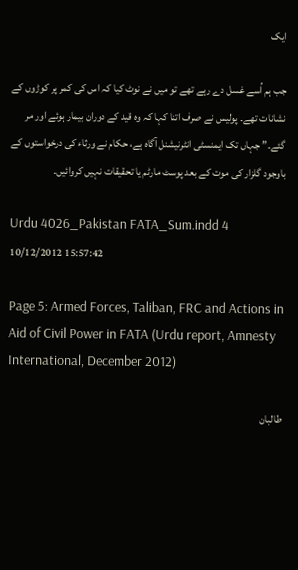ایک

جب ہم اُسے غسل دے رہے تھے تو میں نے نوٹ کیا کہ اس کی کمر پر کوڑوں کے نشانات تھے۔ پولیس نے صرف اتنا کہا کہ وہ قید کے دوران بیمار ہوئے اور مر گئے۔” جہاں تک ایمنسٹی انٹرنیشنل آگاہ ہے، حکام نے ورثاء کی درخواستوں کے باوجود گلزار کی موت کے بعد پوسٹ مارٹم یا تحقیقات نہیں کروائیں۔

Urdu 4026_Pakistan FATA_Sum.indd 4 10/12/2012 15:57:42

Page 5: Armed Forces, Taliban, FRC and Actions in Aid of Civil Power in FATA (Urdu report, Amnesty International, December 2012)

طالبان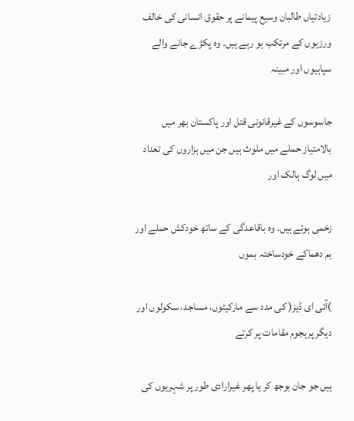زیادتیاں طالبان وسیع پیمانے پر حقوق انسانی کی خالف ورزیوں کے مرتکب ہو رہے ہیں۔ وہ پکڑے جانے والے سپاہیوں اور مبینہ

جاسوسوں کے غیرقانونی قتل اور پاکستان بھر میں بالامتیاز حملے میں ملوث ہیں جن میں ہزاروں کی تعداد میں لوگ ہالک اور

زخمی ہوئے ہیں۔ وہ باقاعدگی کے ساتھ خودکش حملے اور بم دھماکے خودساختہ بموں

)آئی ای ڈیز( کی مدد سے مارکیٹوں، مساجد، سکولوں اور دیگر پرہجوم مقامات پر کرتے

ہیں جو جان بوجھ کر یا پھر غیرارادی طور پر شہریوں کی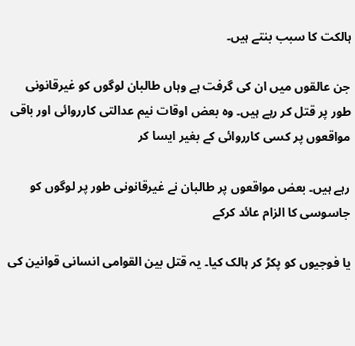ہالکت کا سبب بنتے ہیں۔

جن عالقوں میں ان کی گرفت ہے وہاں طالبان لوگوں کو غیرقانونی طور پر قتل کر رہے ہیں۔ وہ بعض اوقات نیم عدالتی کارروائی اور باقی مواقعوں پر کسی کارروائی کے بغیر ایسا کر

رہے ہیں۔ بعض مواقعوں پر طالبان نے غیرقانونی طور پر لوگوں کو جاسوسی کا الزام عائد کرکے

یا فوجیوں کو پکڑ کر ہالک کیا۔ یہ قتل بین القوامی انسانی قوانین کی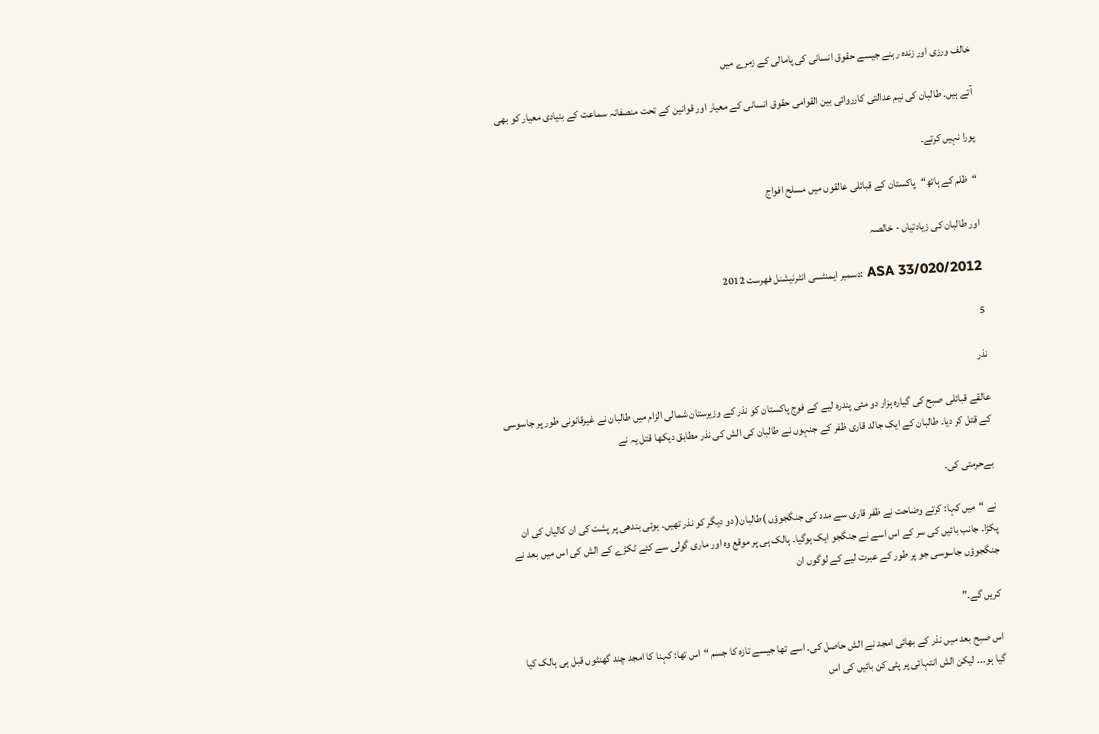خالف ورزی اور زندہ رہنے جیسے حقوق انسانی کی پامالی کے زمرے میں

آتے ہیں۔ طالبان کی نیم عدالتی کارروائی بین القوامی حقوق انسانی کے معیار اور قوانین کے تحت منصفانہ سماعت کے بنیادی معیار کو بھی

پورا نہیں کرتے۔

“ظلم کے ہاتھ“پاکستان کے قبائلی عالقوں میں مسلح افواج

اور طالبان کی زیادتیاں - خالصہ

ASA 33/020/2012 :دسمبر ایمنٹسی انٹرنیشنل فھرست 2012

5

نذر

عالقے قبائلی صبح کی گیارہ ہزار دو مئی پندرہ لیے کے فوج پاکستان کو نذر کے وزیرستان شمالی الزام میں طالبان نے غیرقانونی طور پر جاسوسی کے قتل کر دیا۔ طالبان کے ایک جالد قاری ظفر کے جنہوں نے طالبان کی الش کی نذر مطابق دیکھا قتل یہ نے

بےحرمتی کی۔

نے “میں کہا: کرتے وضاحت نے ظفر قاری سے مدد کی جنگجوؤں )طالبان( دو دیگر کو نذر تھیں۔ ہوئی بندھی پر پشت کی ان کالیاں کی ان پکڑا۔ جانب بائیں کی سر کے اس اسے نے جنگجو ایک ہوگیا۔ ہالک ہی پر موقع وہ اور ماری گولی سے کئے ٹکڑے کے الش کی اس میں بعد نے جنگجوؤں جاسوسی جو پر طور کے عبرت لیے کے لوگوں ان

کریں گے۔”

اس صبح بعد میں نذر کے بھائی امجد نے الش حاصل کی۔ اسے تھا جیسے تازہ کا جسم “اس تھا: کہنا کا امجد چند گھنٹوں قبل ہی ہالک کیا گیا ہو۔۔۔ لیکن الش انتہائی پر پٹی کن بائیں کی اس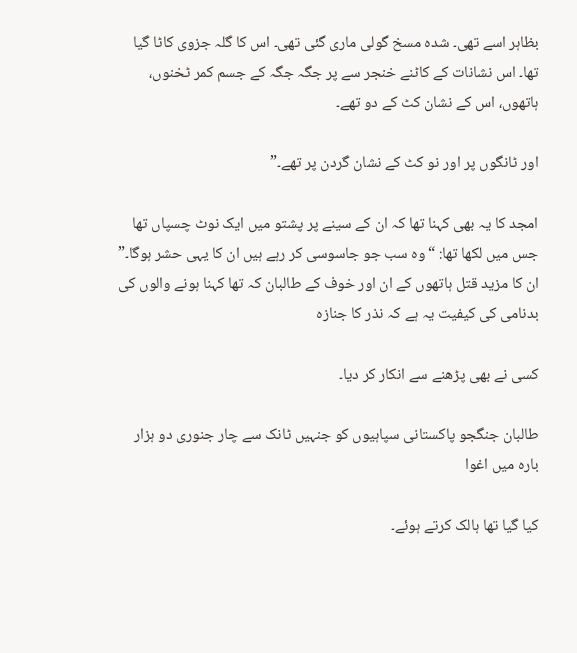بظاہر اسے تھی۔ شدہ مسخ گولی ماری گئی تھی۔ اس کا گلہ جزوی کاٹا گیا تھا۔ اس نشانات کے کاٹنے خنجر سے پر جگہ جگہ کے جسم کمر ٹخنوں، ہاتھوں، اس کے نشان کٹ کے دو تھے۔

اور ٹانگوں پر اور نو کٹ کے نشان گردن پر تھے۔”

امجد کا یہ بھی کہنا تھا کہ ان کے سینے پر پشتو میں ایک نوٹ چسپاں تھا جس میں لکھا تھا: “وہ سب جو جاسوسی کر رہے ہیں ان کا یہی حشر ہوگا۔” ان کا مزید قتل ہاتھوں کے ان اور خوف کے طالبان کہ تھا کہنا ہونے والوں کی بدنامی کی کیفیت یہ ہے کہ نذر کا جنازہ

کسی نے بھی پڑھنے سے انکار کر دیا۔

طالبان جنگجو پاکستانی سپاہیوں کو جنہیں ٹانک سے چار جنوری دو ہزار بارہ میں اغوا

کیا گیا تھا ہالک کرتے ہوئے۔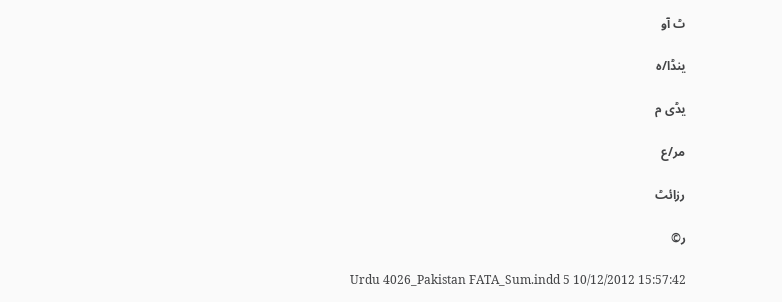ٹ آو

ینڈا/ہ

یڈی م

مر/ع

رزائٹ

ر©

Urdu 4026_Pakistan FATA_Sum.indd 5 10/12/2012 15:57:42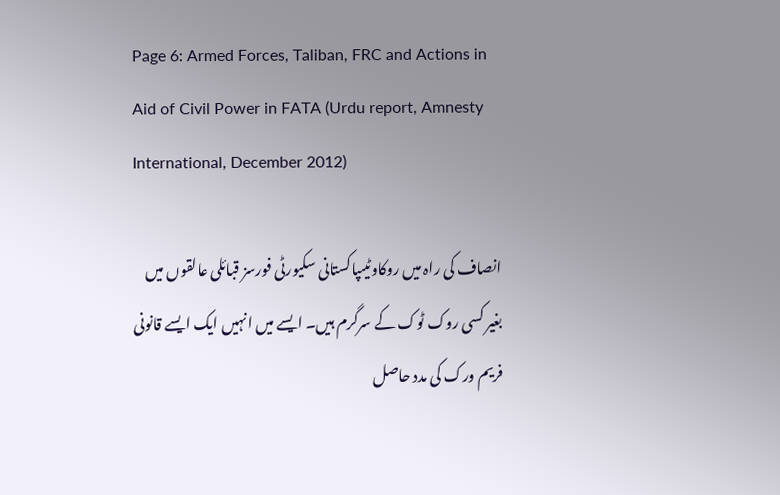Page 6: Armed Forces, Taliban, FRC and Actions in Aid of Civil Power in FATA (Urdu report, Amnesty International, December 2012)

انصاف کی راہ میں روکاوٹیںپاکستانی سکیورٹی فورسز قبائلی عالقوں میں بغیر کسی روک ٹوک کے سرگرم ہیں۔ ایسے میں انہیں ایک ایسے قانونی فریم ورک کی مدد حاصل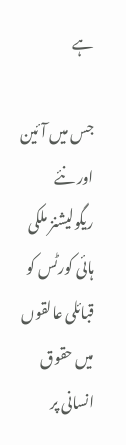ہے

جس میں آئین اور نئے ریگولیشنز ملکی ہائی کورٹس کو قبائلی عالقوں میں حقوق انسانی پر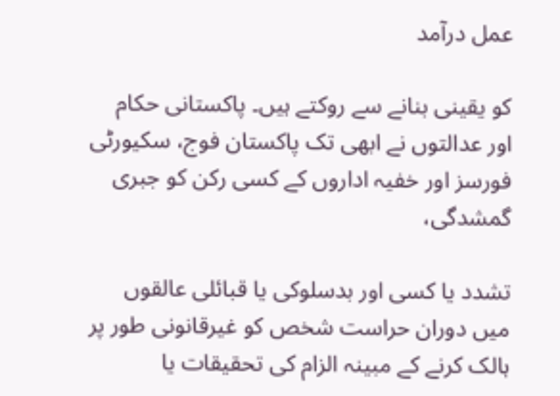عمل درآمد

کو یقینی بنانے سے روکتے ہیں۔ پاکستانی حکام اور عدالتوں نے ابھی تک پاکستان فوج، سکیورٹی فورسز اور خفیہ اداروں کے کسی رکن کو جبری گمشدگی،

تشدد یا کسی اور بدسلوکی یا قبائلی عالقوں میں دوران حراست شخص کو غیرقانونی طور پر ہالک کرنے کے مبینہ الزام کی تحقیقات یا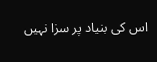اس کی بنیاد پر سزا نہیں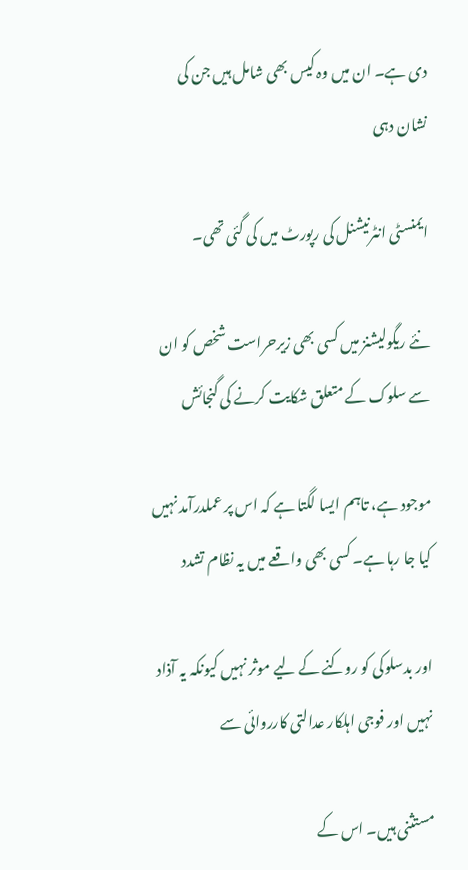دی ہے۔ ان میں وہ کیس بھی شامل ہیں جن کی نشان دہی

ایمنسٹی انٹرنیشنل کی رپورٹ میں کی گئی تھی۔

نئے ریگولیشنز میں کسی بھی زیرحراست شخص کو ان سے سلوک کے متعلق شکایت کرنے کی گنجائش

موجود ہے، تاہم ایسا لگتا ہے کہ اس پر عملدرآمد نہیں کیا جا رہا ہے۔ کسی بھی واقعے میں یہ نظام تشدد

اور بدسلوکی کو روکنے کے لیے موثر نہیں کیونکہ یہ آذاد نہیں اور فوجی اہلکار عدالتی کارروائی سے

مستثنی ہیں۔ اس کے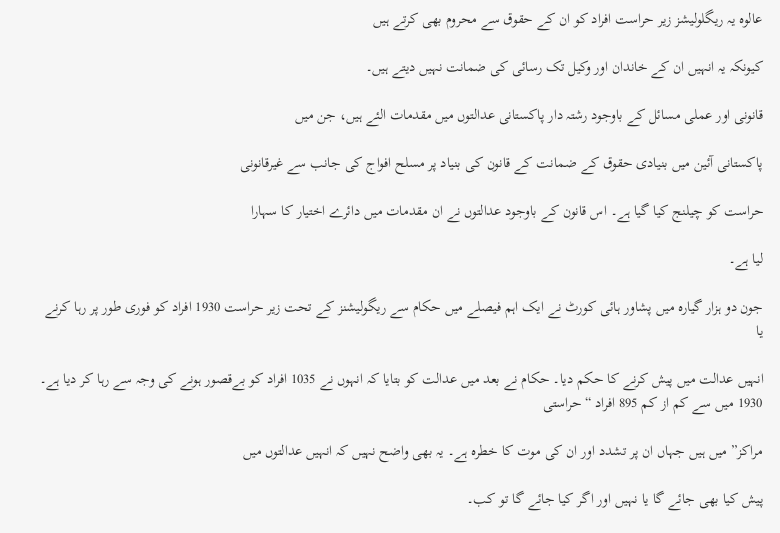عالوہ یہ ریگلولیشز زیر حراست افراد کو ان کے حقوق سے محروم بھی کرتے ہیں

کیونکہ یہ انہیں ان کے خاندان اور وکیل تک رسائی کی ضمانت نہیں دیتے ہیں۔

قانونی اور عملی مسائل کے باوجود رشتہ دار پاکستانی عدالتوں میں مقدمات الئے ہیں، جن میں

پاکستانی آئین میں بنیادی حقوق کے ضمانت کے قانون کی بنیاد پر مسلح افواج کی جانب سے غیرقانونی

حراست کو چیلنج کیا گیا ہے۔ اس قانون کے باوجود عدالتوں نے ان مقدمات میں دائرے اختیار کا سہارا

لیا ہے۔

جون دو ہزار گیارہ میں پشاور ہائی کورٹ نے ایک اہم فیصلے میں حکام سے ریگولیشنز کے تحت زیر حراست 1930 افراد کو فوری طور پر رہا کرنے یا

انہیں عدالت میں پیش کرنے کا حکم دیا۔ حکام نے بعد میں عدالت کو بتایا کہ انہوں نے 1035 افراد کو بےقصور ہونے کی وجہ سے رہا کر دیا ہے۔ 1930 میں سے کم از کم 895 افراد “حراستی

مراکز” میں ہیں جہاں ان پر تشدد اور ان کی موت کا خطرہ ہے۔ یہ بھی واضح نہیں کہ انہیں عدالتوں میں

پیش کیا بھی جائے گا یا نہیں اور اگر کیا جائے گا تو کب۔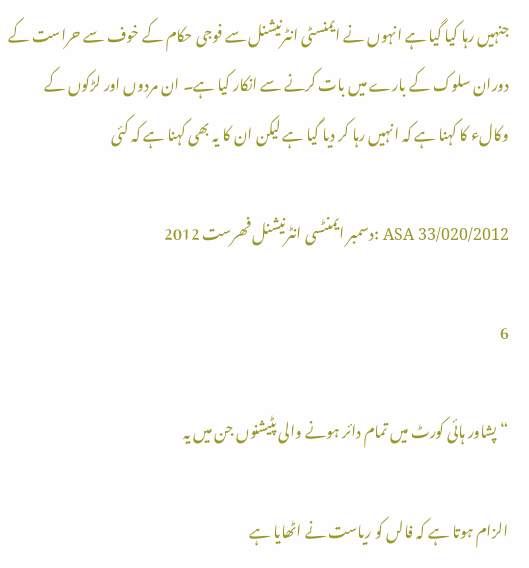جنہیں رہا کیا گیا ہے انہوں نے ایمنسٹی انٹرنیشنل سے فوجی حکام کے خوف سے حراست کے دوران سلوک کے بارے میں بات کرنے سے انکار کیا ہے۔ ان مردوں اور لڑکوں کے وکالء کا کہنا ہے کہ انہیں رہا کر دیا گیا ہے لیکن ان کا یہ بھی کہنا ہے کہ کئی

ASA 33/020/2012 :دسمبر ایمنٹسی انٹرنیشنل فھرست 2012

6

“پشاور ہائی کورٹ میں تمام دائر ہونے والی پٹیشنوں جن میں یہ

الزام ہوتا ہے کہ فالں کو ریاست نے اٹھایا ہے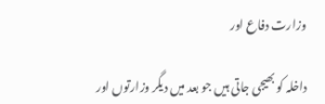وزارت دفاع اور

داخلہ کو بھیجی جاتی ہیں جو بعد میں دیگر وزارتوں اور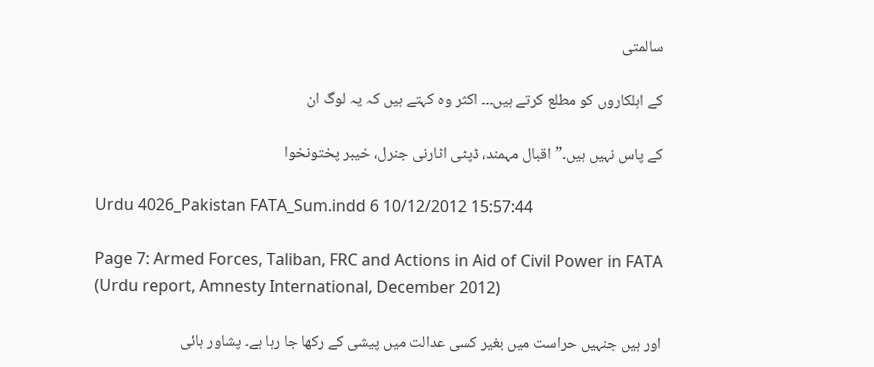سالمتی

کے اہلکاروں کو مطلع کرتے ہیں۔۔۔ اکثر وہ کہتے ہیں کہ یہ لوگ ان

کے پاس نہیں ہیں۔”اقبال مہمند، ڈپٹی اٹارنی جنرل، خیبر پختونخوا

Urdu 4026_Pakistan FATA_Sum.indd 6 10/12/2012 15:57:44

Page 7: Armed Forces, Taliban, FRC and Actions in Aid of Civil Power in FATA (Urdu report, Amnesty International, December 2012)

اور ہیں جنہیں حراست میں بغیر کسی عدالت میں پیشی کے رکھا جا رہا ہے۔ پشاور ہائی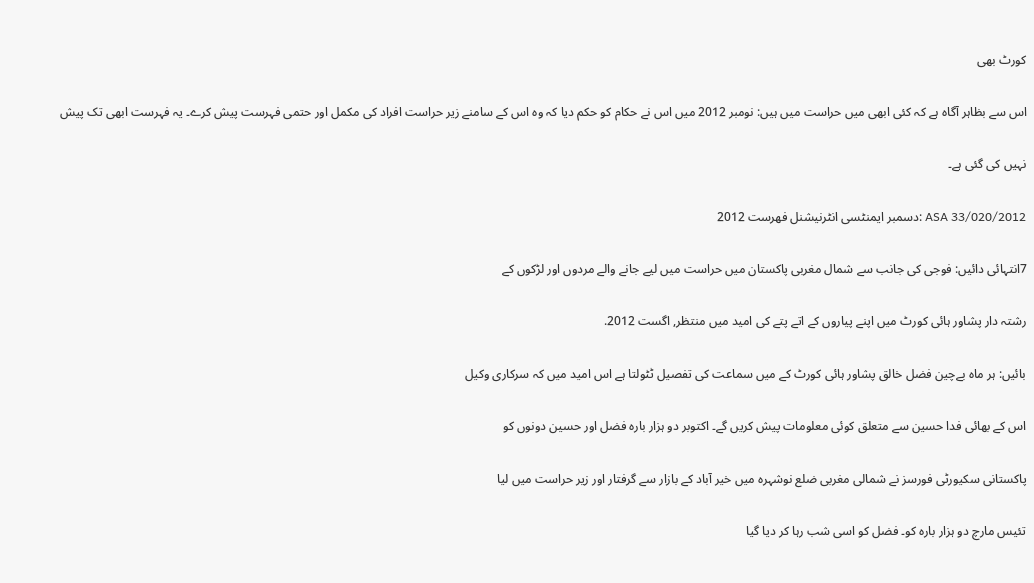کورٹ بھی

اس سے بظاہر آگاہ ہے کہ کئی ابھی میں حراست میں ہیں: نومبر 2012 میں اس نے حکام کو حکم دیا کہ وہ اس کے سامنے زیر حراست افراد کی مکمل اور حتمی فہرست پیش کرے۔ یہ فہرست ابھی تک پیش

نہیں کی گئی ہے۔

ASA 33/020/2012 :دسمبر ایمنٹسی انٹرنیشنل فھرست 2012

7انتہائی دائیں: فوجی کی جانب سے شمال مغربی پاکستان میں حراست میں لیے جانے والے مردوں اور لڑکوں کے

رشتہ دار پشاور ہائی کورٹ میں اپنے پیاروں کے اتے پتے کی امید میں منتظر, اگست 2012.

بائیں: ہر ماہ بےچین فضل خالق پشاور ہائی کورٹ کے میں سماعت کی تفصیل ٹٹولتا ہے اس امید میں کہ سرکاری وکیل

اس کے بھائی فدا حسین سے متعلق کوئی معلومات پیش کریں گے۔ اکتوبر دو ہزار بارہ فضل اور حسین دونوں کو

پاکستانی سکیورٹی فورسز نے شمالی مغربی ضلع نوشہرہ میں خیر آباد کے بازار سے گرفتار اور زیر حراست میں لیا

تئیس مارچ دو ہزار بارہ کو۔ فضل کو اسی شب رہا کر دیا گیا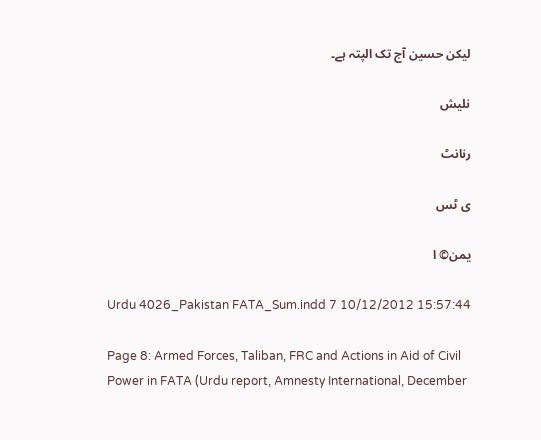لیکن حسین آج تک الپتہ ہے۔

نلیش

رنانٹ

ی ٹس

یمن© ا

Urdu 4026_Pakistan FATA_Sum.indd 7 10/12/2012 15:57:44

Page 8: Armed Forces, Taliban, FRC and Actions in Aid of Civil Power in FATA (Urdu report, Amnesty International, December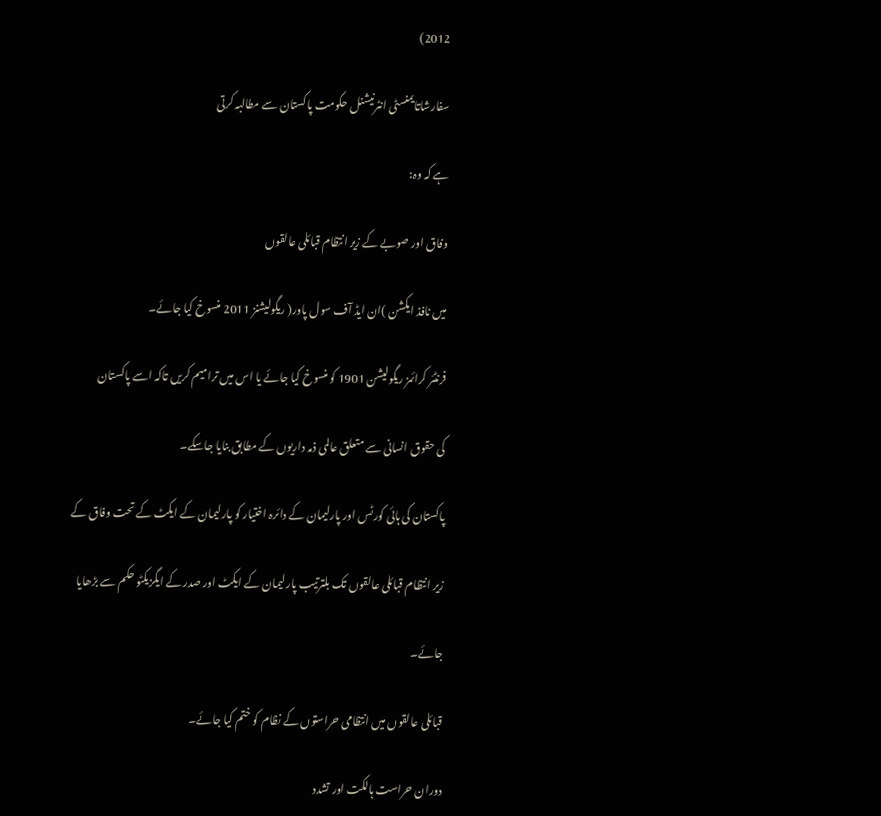2012)

سفارشاتایمنسٹی انٹرنیشنل حکومت پاکستان سے مطالبہ کرتی

ہے کہ وہ:

وفاق اور صوبے کے زیر انتظام قبائلی عالقوں

میں نافذ ایکشن )ان ایڈ آف سول پاور( ریگولیشنز 2011 منسوخ کیا جائے۔

فرنٹئر کرائمز ریگولیشن 1901 کو منسوخ کیا جائے یا اس میں ترامیم کریں تاکہ اسے پاکستان

کی حقوق انسانی سے متعلق عالمی ذمہ داریوں کے مطابق بنایا جاسکے۔

پاکستان کی ہائی کورٹس اور پارلیمان کے دائرہ اختیار کو پارلیمان کے ایکٹ کے تحت وفاق کے

زیر انتظام قبائلی عالقوں تک بلترتیب پارلیمان کے ایکٹ اور صدر کے ایگزیکٹو حکم سے بڑھایا

جائے۔

قبائلی عالقوں میں انتظامی حراستوں کے نظام کو ختم کیا جائے۔

دوران حراست ہالکت اور تشدد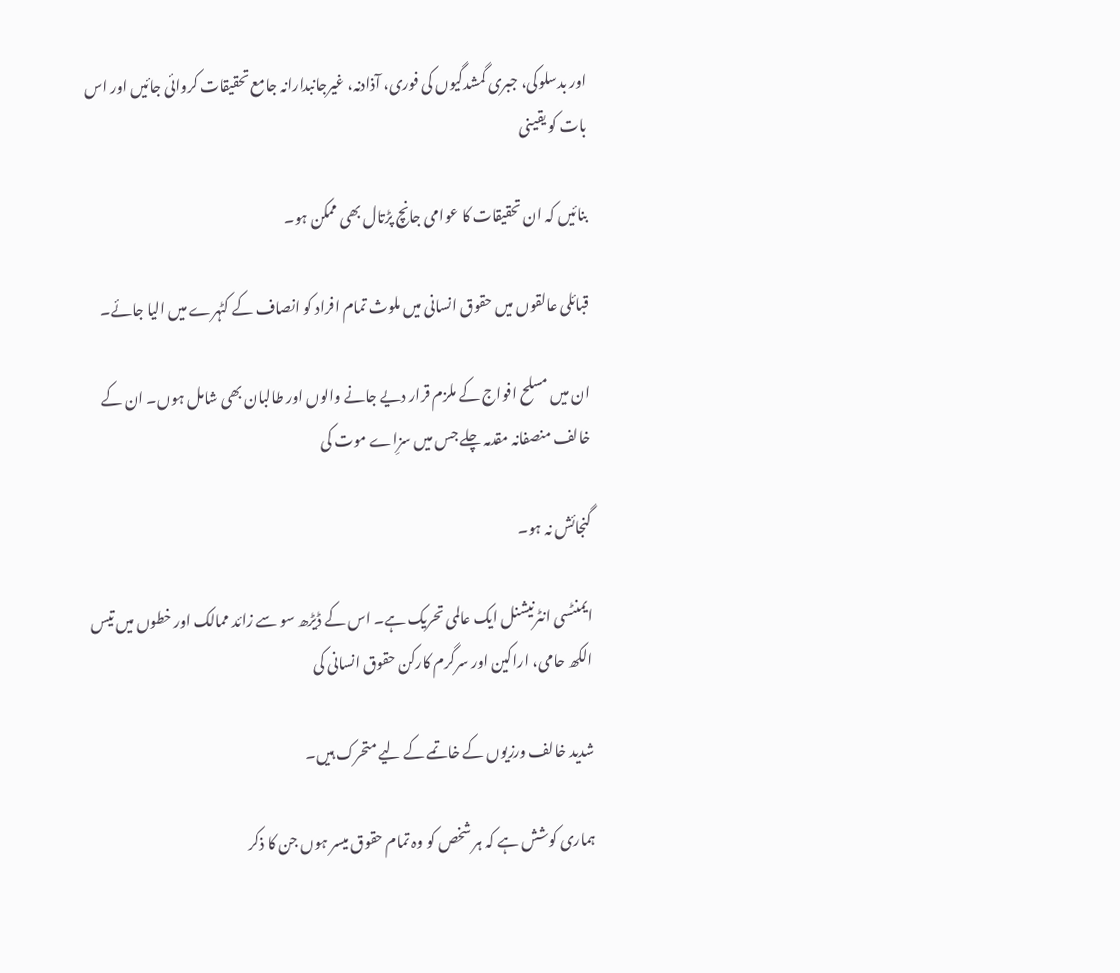اور بدسلوکی، جبری گمشدگیوں کی فوری، آذادنہ، غیرجانبدارانہ جامع تحقیقات کروائی جائیں اور اس بات کو یقینی

بنائیں کہ ان تحقیقات کا عوامی جانچ پڑتال بھی ممکن ہو۔

قبائلی عالقوں میں حقوق انسانی میں ملوث تمام افراد کو انصاف کے کٹہرے میں الیا جائے۔

ان میں مسلح افواج کے ملزم قرار دیے جانے والوں اور طالبان بھی شامل ہوں۔ ان کے خالف منصفانہ مقدمہ چلے جس میں سزِاے موت کی

گنجائش نہ ہو۔

ایمنٹسی انٹرنیشنل ایک عالمی تحریک ہے۔ اس کے ڈیڑھ سو سے زائد ممالک اور خطوں میں تیس الکھ حامی، اراکین اور سرگرم کارکن حقوق انسانی کی

شدید خالف ورزیوں کے خاتمے کے لیے متحرک ہیں۔

ہماری کوشش ہے کہ ہر شخص کو وہ تمام حقوق میسر ہوں جن کا ذکر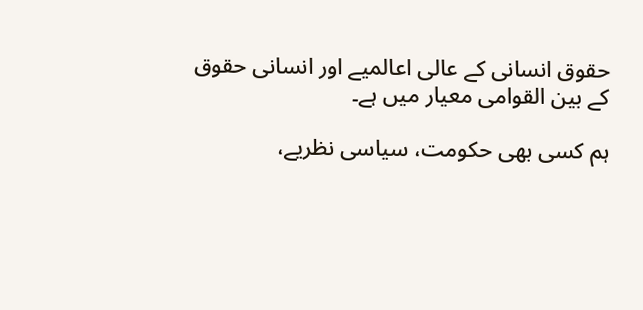حقوق انسانی کے عالی اعالمیے اور انسانی حقوق کے بین القوامی معیار میں ہے۔

ہم کسی بھی حکومت، سیاسی نظریے،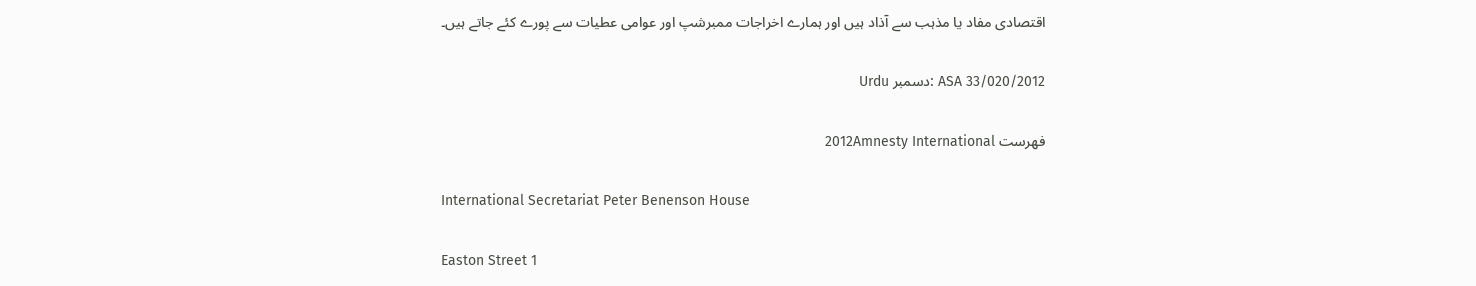اقتصادی مفاد یا مذہب سے آذاد ہیں اور ہمارے اخراجات ممبرشپ اور عوامی عطیات سے پورے کئے جاتے ہیں۔

ASA 33/020/2012 :دسمبر Urdu

فھرست 2012Amnesty International

International Secretariat Peter Benenson House

Easton Street 1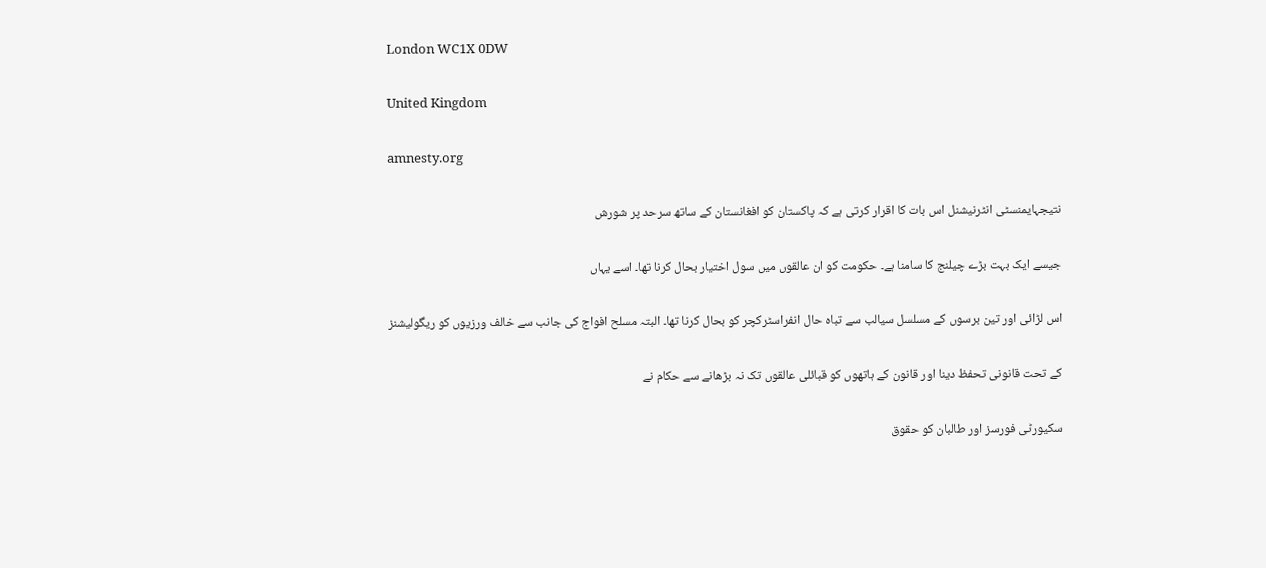London WC1X 0DW

United Kingdom

amnesty.org

نتیجہایمنسٹی انٹرنیشنل اس بات کا اقرار کرتی ہے کہ پاکستان کو افغانستان کے ساتھ سرحد پر شورش

جیسے ایک بہت بڑے چیلنج کا سامنا ہے۔ حکومت کو ان عالقوں میں سول اختیار بحال کرنا تھا۔ اسے یہاں

اس لڑائی اور تین برسوں کے مسلسل سیالب سے تباہ حال انفراسٹرکچر کو بحال کرنا تھا۔ البتہ مسلح افواج کی جانب سے خالف ورزیوں کو ریگولیشنز

کے تحت قانونی تحفظ دینا اور قانون کے ہاتھوں کو قبائلی عالقوں تک نہ بڑھانے سے حکام نے

سکیورٹی فورسز اور طالبان کو حقوق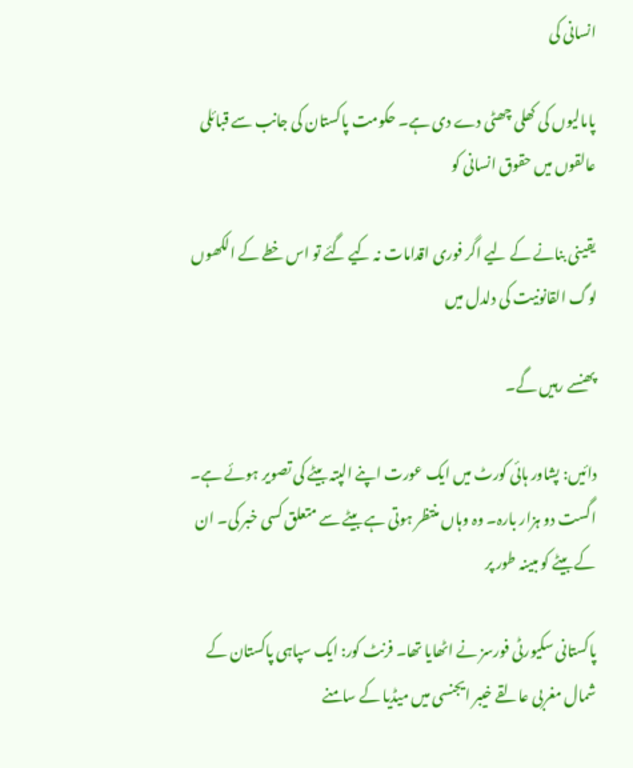انسانی کی

پامالیوں کی کھلی چھٹی دے دی ہے۔ حکومت پاکستان کی جانب سے قبائلی عالقوں میں حقوق انسانی کو

یقینی بنانے کے لیے اگر فوری اقدامات نہ کیے گئے تو اس خطے کے الکھوں لوگ القانونیت کی دلدل میں

پھنسے رہیں گے۔

دائیں: پشاور ہائی کورٹ میں ایک عورت اپنے الپتہ بیٹے کی تصویر ہوئے ہے۔ اگست دو ہزار بارہ۔ وہ وہاں منتظر ہوتی ہے بیٹے سے متعلق کسی خبر کی۔ ان کے بیٹے کو مبینہ طور پر

پاکستانی سکیورٹی فورسز نے اٹھایا تھا۔ فرنٹ کور: ایک سپاہی پاکستان کے شمال مغربی عالقے خیبر ایجنسی میں میڈیا کے سامنے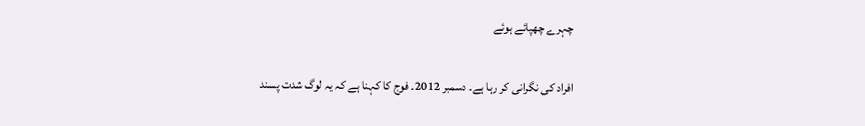چہرے چھپائے ہوئے

افراد کی نگرانی کر رہا ہے۔ دسمبر 2012۔ فوج کا کہنا ہے کہ یہ لوگ شدت پسند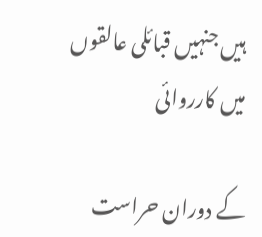ہیں جنہیں قبائلی عالقوں میں کارروائی

کے دوران حراست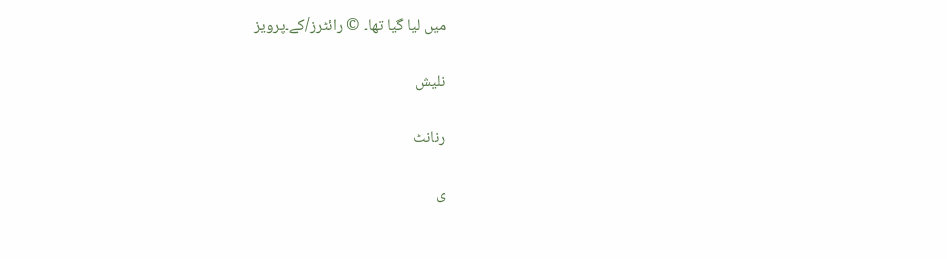میں لیا گیا تھا۔ © رائٹرز/کے۔پرویز

نلیش

رنانٹ

ی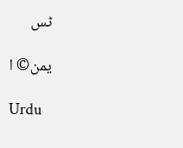ٹس

یمن© ا

Urdu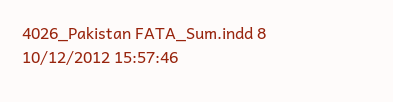4026_Pakistan FATA_Sum.indd 8 10/12/2012 15:57:46